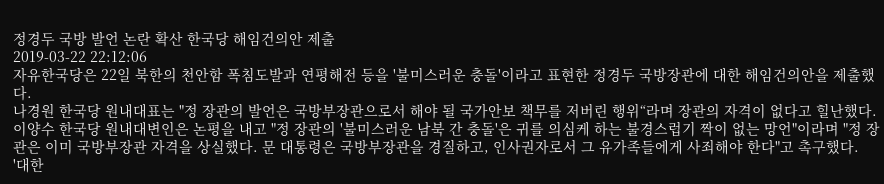정경두 국방 발언 논란 확산 한국당 해임건의안 제출
2019-03-22 22:12:06
자유한국당은 22일 북한의 천안함 폭침도발과 연평해전 등을 '불미스러운 충돌'이라고 표현한 정경두 국방장관에 대한 해임건의안을 제출했다.
나경원 한국당 원내대표는 "정 장관의 발언은 국방부장관으로서 해야 될 국가안보 책무를 저버린 행위“라며 장관의 자격이 없다고 힐난했다.
이양수 한국당 원내대변인은 논평을 내고 "정 장관의 '불미스러운 남북 간 충돌'은 귀를 의심케 하는 불경스럽기 짝이 없는 망언"이라며 "정 장관은 이미 국방부장관 자격을 상실했다. 문 대통령은 국방부장관을 경질하고, 인사권자로서 그 유가족들에게 사죄해야 한다"고 촉구했다.
'대한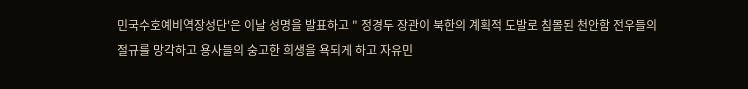민국수호예비역장성단'은 이날 성명을 발표하고 " 정경두 장관이 북한의 계획적 도발로 침몰된 천안함 전우들의 절규를 망각하고 용사들의 숭고한 희생을 욕되게 하고 자유민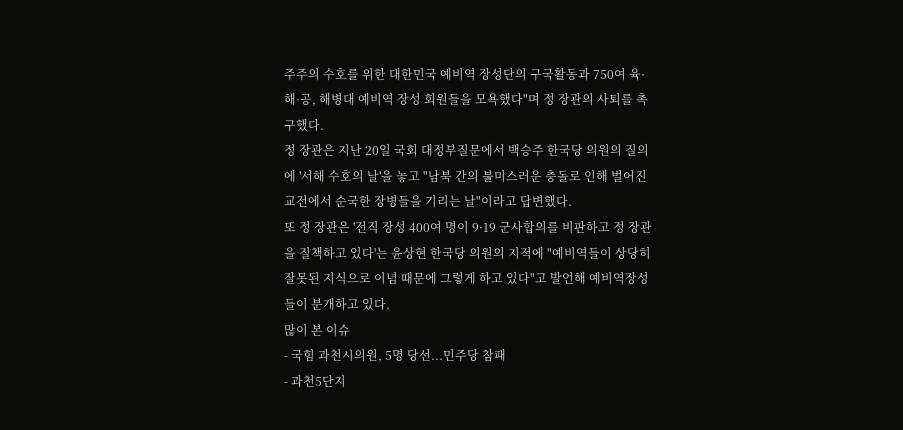주주의 수호를 위한 대한민국 예비역 장성단의 구국활동과 750여 육·해·공, 해병대 예비역 장성 회원들을 모욕했다"며 정 장관의 사퇴를 촉구했다.
정 장관은 지난 20일 국회 대정부질문에서 백승주 한국당 의원의 질의에 '서해 수호의 날'을 놓고 "남북 간의 불미스러운 충돌로 인해 벌어진 교전에서 순국한 장병들을 기리는 날"이라고 답변했다.
또 정 장관은 '전직 장성 400여 명이 9·19 군사합의를 비판하고 정 장관을 질책하고 있다'는 윤상현 한국당 의원의 지적에 "예비역들이 상당히 잘못된 지식으로 이념 때문에 그렇게 하고 있다"고 발언해 예비역장성들이 분개하고 있다.
많이 본 이슈
- 국힘 과천시의원, 5명 당선...민주당 참패
- 과천5단지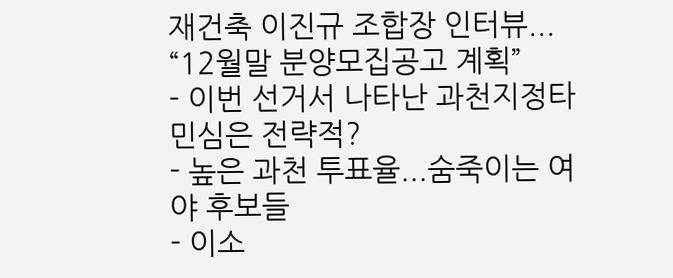재건축 이진규 조합장 인터뷰... “12월말 분양모집공고 계획”
- 이번 선거서 나타난 과천지정타 민심은 전략적?
- 높은 과천 투표율...숨죽이는 여야 후보들
- 이소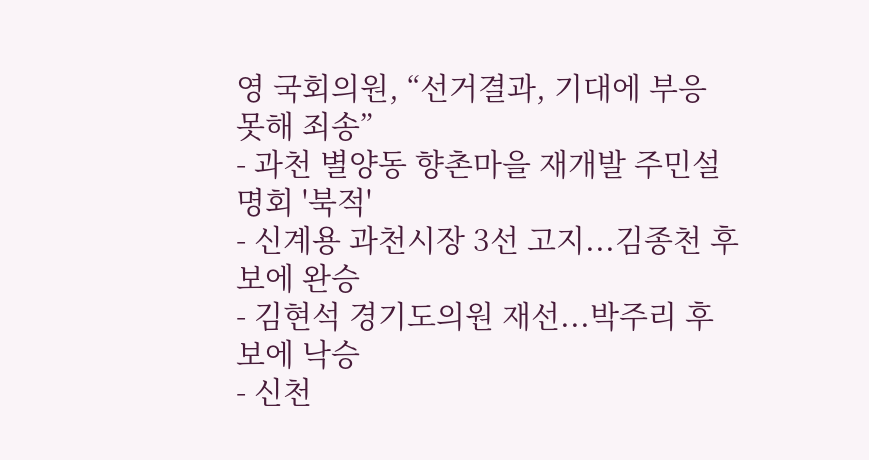영 국회의원, “선거결과, 기대에 부응 못해 죄송”
- 과천 별양동 향촌마을 재개발 주민설명회 '북적'
- 신계용 과천시장 3선 고지...김종천 후보에 완승
- 김현석 경기도의원 재선...박주리 후보에 낙승
- 신천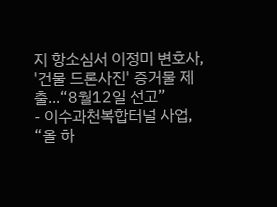지 항소심서 이정미 변호사, '건물 드론사진' 증거물 제출...“8월12일 선고”
- 이수과천복합터널 사업, “올 하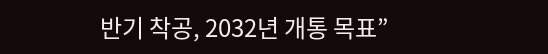반기 착공, 2032년 개통 목표”